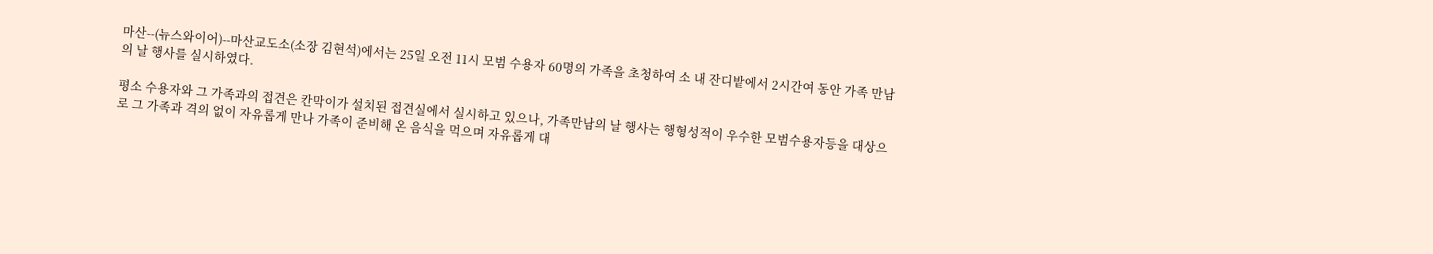마산--(뉴스와이어)--마산교도소(소장 김현석)에서는 25일 오전 11시 모범 수용자 60명의 가족을 초청하여 소 내 잔디밭에서 2시간여 동안 가족 만남의 날 행사를 실시하였다.

평소 수용자와 그 가족과의 접견은 칸막이가 설치된 접견실에서 실시하고 있으나, 가족만남의 날 행사는 행형성적이 우수한 모범수용자등을 대상으로 그 가족과 격의 없이 자유롭게 만나 가족이 준비해 온 음식을 먹으며 자유롭게 대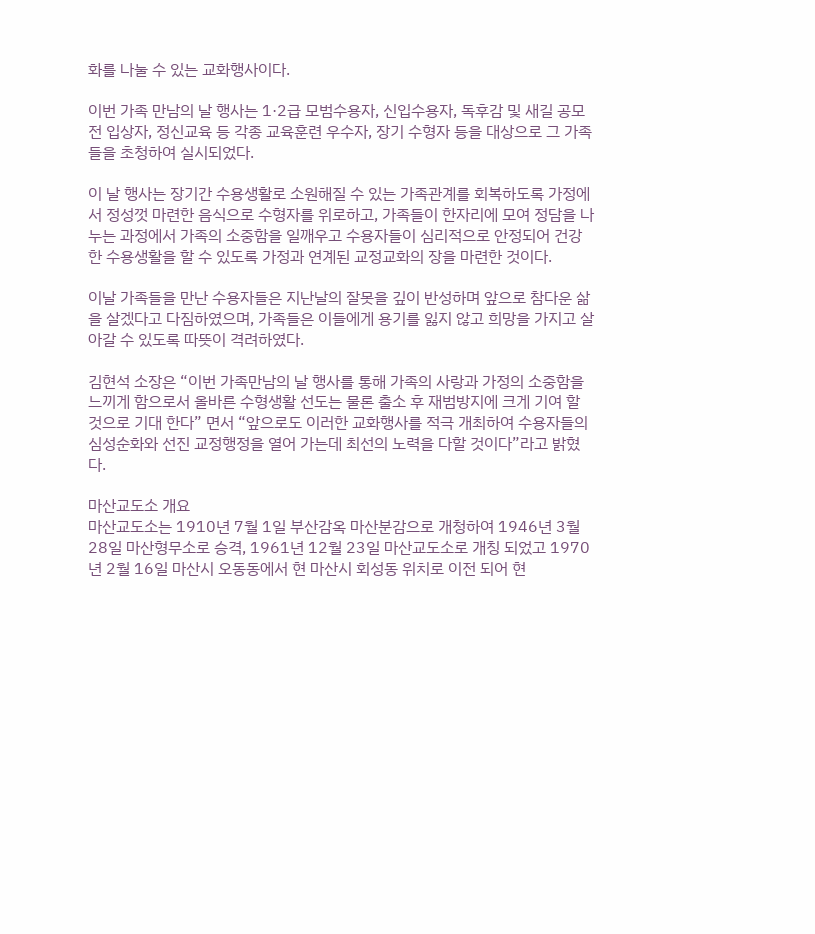화를 나눌 수 있는 교화행사이다.

이번 가족 만남의 날 행사는 1·2급 모범수용자, 신입수용자, 독후감 및 새길 공모전 입상자, 정신교육 등 각종 교육훈련 우수자, 장기 수형자 등을 대상으로 그 가족들을 초청하여 실시되었다.

이 날 행사는 장기간 수용생활로 소원해질 수 있는 가족관계를 회복하도록 가정에서 정성껏 마련한 음식으로 수형자를 위로하고, 가족들이 한자리에 모여 정담을 나누는 과정에서 가족의 소중함을 일깨우고 수용자들이 심리적으로 안정되어 건강한 수용생활을 할 수 있도록 가정과 연계된 교정교화의 장을 마련한 것이다.

이날 가족들을 만난 수용자들은 지난날의 잘못을 깊이 반성하며 앞으로 참다운 삶을 살겠다고 다짐하였으며, 가족들은 이들에게 용기를 잃지 않고 희망을 가지고 살아갈 수 있도록 따뜻이 격려하였다.

김현석 소장은 “이번 가족만남의 날 행사를 통해 가족의 사랑과 가정의 소중함을 느끼게 함으로서 올바른 수형생활 선도는 물론 출소 후 재범방지에 크게 기여 할 것으로 기대 한다” 면서 “앞으로도 이러한 교화행사를 적극 개최하여 수용자들의 심성순화와 선진 교정행정을 열어 가는데 최선의 노력을 다할 것이다”라고 밝혔다.

마산교도소 개요
마산교도소는 1910년 7월 1일 부산감옥 마산분감으로 개청하여 1946년 3월 28일 마산형무소로 승격, 1961년 12월 23일 마산교도소로 개칭 되었고 1970년 2월 16일 마산시 오동동에서 현 마산시 회성동 위치로 이전 되어 현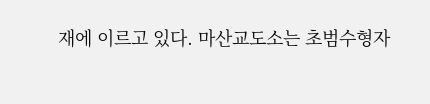재에 이르고 있다. 마산교도소는 초범수형자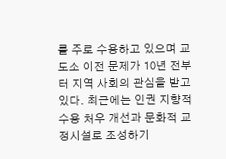를 주로 수용하고 있으며 교도소 이전 문제가 10년 전부터 지역 사회의 관심을 받고 있다. 최근에는 인권 지향적 수용 처우 개선과 문화적 교정시설로 조성하기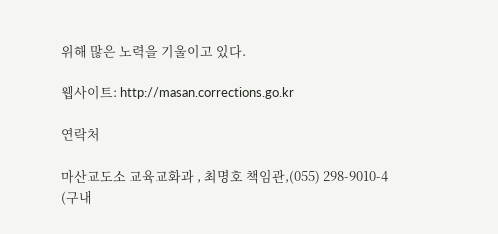위해 많은 노력을 기울이고 있다.

웹사이트: http://masan.corrections.go.kr

연락처

마산교도소 교육교화과 , 최명호 책임관,(055) 298-9010-4 (구내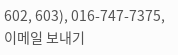602, 603), 016-747-7375, 이메일 보내기